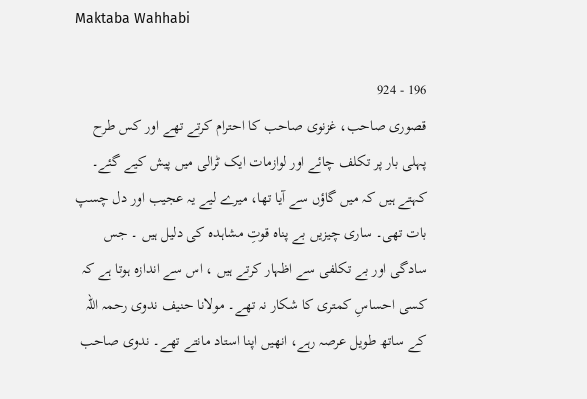Maktaba Wahhabi

196 - 924
قصوری صاحب، غزنوی صاحب کا احترام کرتے تھے اور کس طرح پہلی بار پر تکلف چائے اور لوازمات ایک ٹرالی میں پیش کیے گئے۔ کہتے ہیں کہ میں گاؤں سے آیا تھا، میرے لیے یہ عجیب اور دل چسپ بات تھی۔ ساری چیزیں بے پناہ قوتِ مشاہدہ کی دلیل ہیں ۔ جس سادگی اور بے تکلفی سے اظہار کرتے ہیں ، اس سے اندازہ ہوتا ہے کہ کسی احساسِ کمتری کا شکار نہ تھے۔ مولانا حنیف ندوی رحمہ اللہ کے ساتھ طویل عرصہ رہے، انھیں اپنا استاد مانتے تھے۔ ندوی صاحب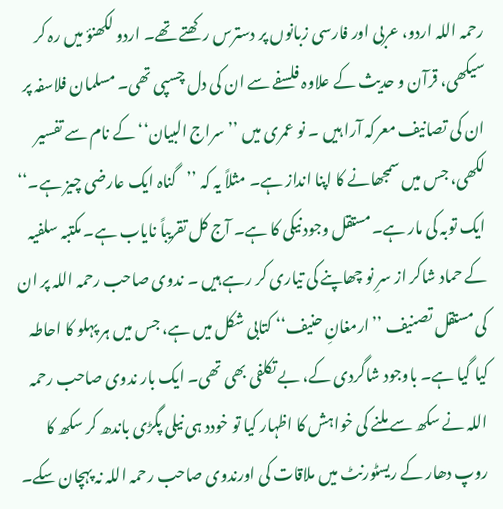رحمہ اللہ اردو، عربی اور فارسی زبانوں پر دسترس رکھتے تھے۔ اردو لکھنؤ میں رہ کر سیکھی، قرآن و حدیث کے علاوہ فلسفے سے ان کی دل چسپی تھی۔ مسلمان فلاسفہ پر ان کی تصانیف معرکہ آرا ہیں ۔ نو عمری میں ’’سراج البیان‘‘ کے نام سے تفسیر لکھی، جس میں سمجھانے کا اپنا انداز ہے۔ مثلاً یہ کہ ’’گناہ ایک عارضی چیز ہے۔‘‘ ایک توبہ کی مار ہے۔مستقل وجود نیکی کا ہے۔ آج کل تقریباً نایاب ہے۔ مکتبہ سلفیہ کے حماد شاکر از سرِ نو چھاپنے کی تیاری کر رہے ہیں ۔ ندوی صاحب رحمہ اللہ پر ان کی مستقل تصنیف ’’ارمغانِ حنیف‘‘ کتابی شکل میں ہے، جس میں ہر پہلو کا احاطہ کیا گیا ہے۔ باوجود شاگردی کے، بے تکلفی بھی تھی۔ ایک بار ندوی صاحب رحمہ اللہ نے سکھ سے ملنے کی خواہش کا اظہار کیا تو خودد ہی نیلی پگڑی باندھ کر سکھ کا روپ دھار کے ریسٹورنٹ میں ملاقات کی اورندوی صاحب رحمہ اللہ نہ پہچان سکے۔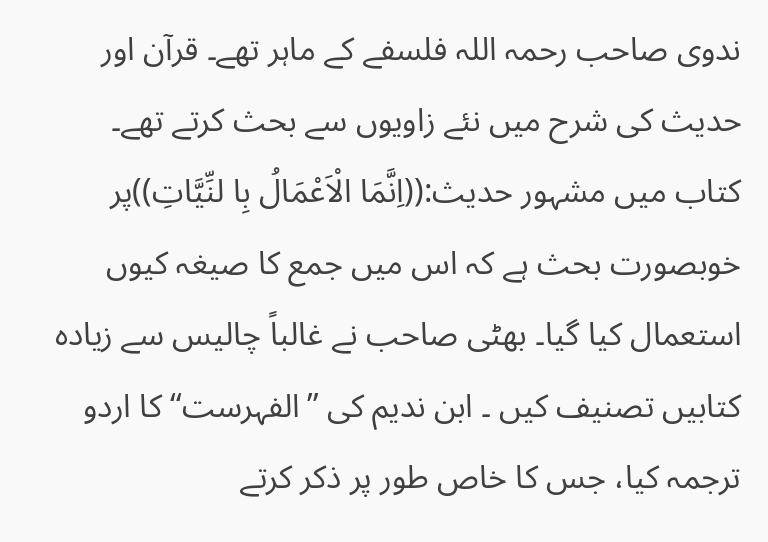ندوی صاحب رحمہ اللہ فلسفے کے ماہر تھے۔ قرآن اور حدیث کی شرح میں نئے زاویوں سے بحث کرتے تھے۔ کتاب میں مشہور حدیث:((اِنَّمَا الْاَعْمَالُ بِا لنِّیَّاتِ))پر خوبصورت بحث ہے کہ اس میں جمع کا صیغہ کیوں استعمال کیا گیا۔ بھٹی صاحب نے غالباً چالیس سے زیادہ کتابیں تصنیف کیں ۔ ابن ندیم کی ’’الفہرست‘‘ کا اردو ترجمہ کیا، جس کا خاص طور پر ذکر کرتے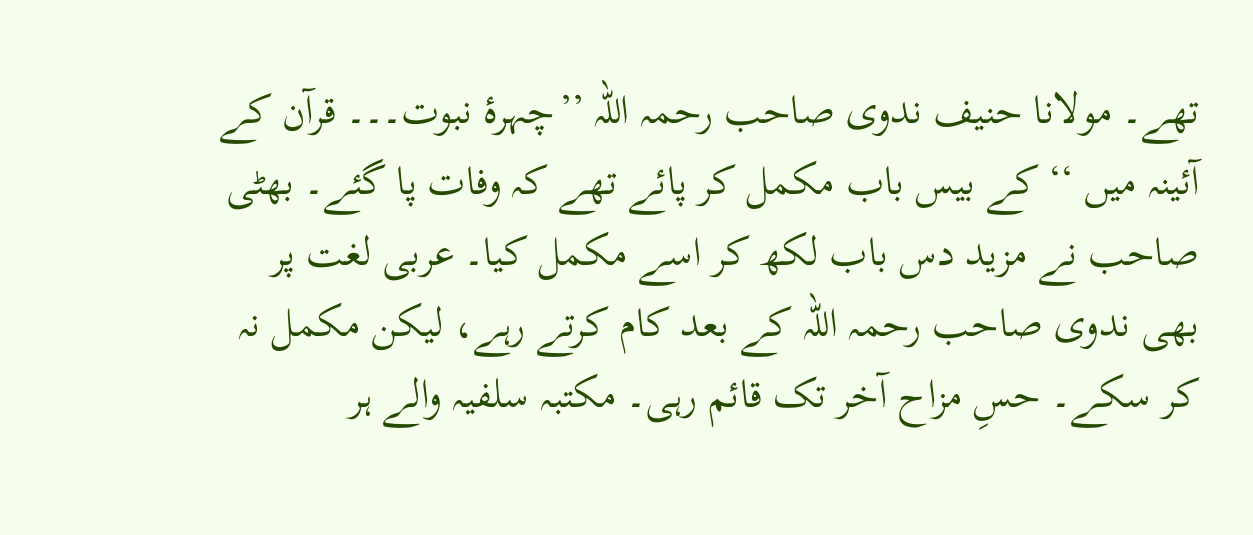تھے۔ مولانا حنیف ندوی صاحب رحمہ اللہ ’’چہرۂ نبوت۔۔۔ قرآن کے آئینہ میں ‘‘ کے بیس باب مکمل کر پائے تھے کہ وفات پا گئے۔ بھٹی صاحب نے مزید دس باب لکھ کر اسے مکمل کیا۔ عربی لغت پر بھی ندوی صاحب رحمہ اللہ کے بعد کام کرتے رہے، لیکن مکمل نہ کر سکے۔ حسِ مزاح آخر تک قائم رہی۔ مکتبہ سلفیہ والے ہر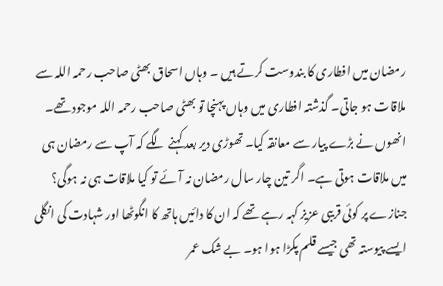رمضان میں افطاری کا بندوست کرتے ہیں ۔ وہاں اسحاق بھٹی صاحب رحمہ اللہ سے ملاقات ہو جاتی۔ گذشتہ افطاری میں وہاں پہنچا تو بھٹی صاحب رحمہ اللہ موجود تھے۔ انھوں نے بڑے پیار سے معانقہ کیا۔ تھوڑی دیر بعد کہنے لگے کہ آپ سے رمضان ہی میں ملاقات ہوتی ہے۔ اگر تین چار سال رمضان نہ آئے تو کیا ملاقات ہی نہ ہوگی؟ جنازے پر کوئی قریبی عزیز کہہ رہے تھے کہ ان کا دائیں ہاتھ کا انگوٹھا اور شہادت کی انگلی ایسے پیوستہ تھی جیسے قلم پکڑا ہوا ہو۔ بے شک عمر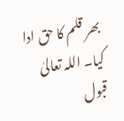بھر قلم کا حق ادا کیا۔ اللہ تعالیٰ قبول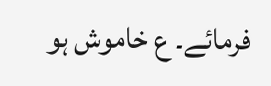فرمائے۔ ع خاموش ہو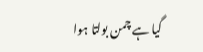گیا ہے چمن بولتا ہوا